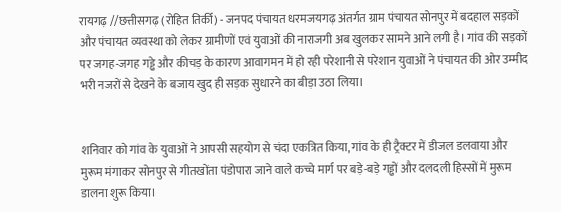रायगढ़ //छत्तीसगढ़ (रोहित तिर्की) - जनपद पंचायत धरमजयगढ़ अंतर्गत ग्राम पंचायत सोनपुर में बदहाल सड़कों और पंचायत व्यवस्था को लेकर ग्रामीणों एवं युवाओं की नाराजगी अब खुलकर सामने आने लगी है। गांव की सड़कों पर जगह-जगह गड्ढे और कीचड़ के कारण आवागमन में हो रही परेशानी से परेशान युवाओं ने पंचायत की ओर उम्मीद भरी नजरों से देखने के बजाय खुद ही सड़क सुधारने का बीड़ा उठा लिया।


शनिवार को गांव के युवाओं ने आपसी सहयोग से चंदा एकत्रित किया, गांव के ही ट्रैक्टर में डीजल डलवाया और मुरूम मंगाकर सोनपुर से गीतखोंता पंडोपारा जाने वाले कच्चे मार्ग पर बड़े-बड़े गड्ढों और दलदली हिस्सों में मुरूम डालना शुरू किया।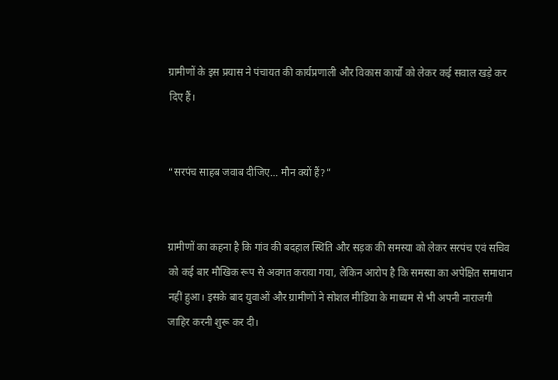ग्रामीणों के इस प्रयास ने पंचायत की कार्यप्रणाली और विकास कार्यों को लेकर कई सवाल खड़े कर दिए हैं।


“सरपंच साहब जवाब दीजिए… मौन क्यों हैं?”


ग्रामीणों का कहना है कि गांव की बदहाल स्थिति और सड़क की समस्या को लेकर सरपंच एवं सचिव को कई बार मौखिक रूप से अवगत कराया गया, लेकिन आरोप है कि समस्या का अपेक्षित समाधान नहीं हुआ। इसके बाद युवाओं और ग्रामीणों ने सोशल मीडिया के माध्यम से भी अपनी नाराजगी जाहिर करनी शुरू कर दी।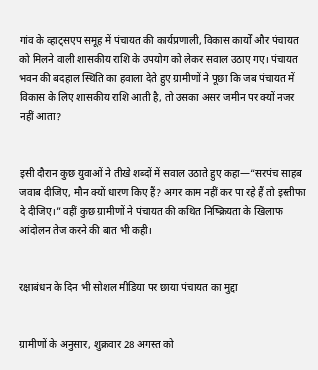गांव के व्हाट्सएप समूह में पंचायत की कार्यप्रणाली, विकास कार्यों और पंचायत को मिलने वाली शासकीय राशि के उपयोग को लेकर सवाल उठाए गए। पंचायत भवन की बदहाल स्थिति का हवाला देते हुए ग्रामीणों ने पूछा कि जब पंचायत में विकास के लिए शासकीय राशि आती है, तो उसका असर जमीन पर क्यों नजर नहीं आता?


इसी दौरान कुछ युवाओं ने तीखे शब्दों में सवाल उठाते हुए कहा—“सरपंच साहब जवाब दीजिए, मौन क्यों धारण किए हैं? अगर काम नहीं कर पा रहे हैं तो इस्तीफा दे दीजिए।” वहीं कुछ ग्रामीणों ने पंचायत की कथित निष्क्रियता के खिलाफ आंदोलन तेज करने की बात भी कही।


रक्षाबंधन के दिन भी सोशल मीडिया पर छाया पंचायत का मुद्दा


ग्रामीणों के अनुसार, शुक्रवार 28 अगस्त को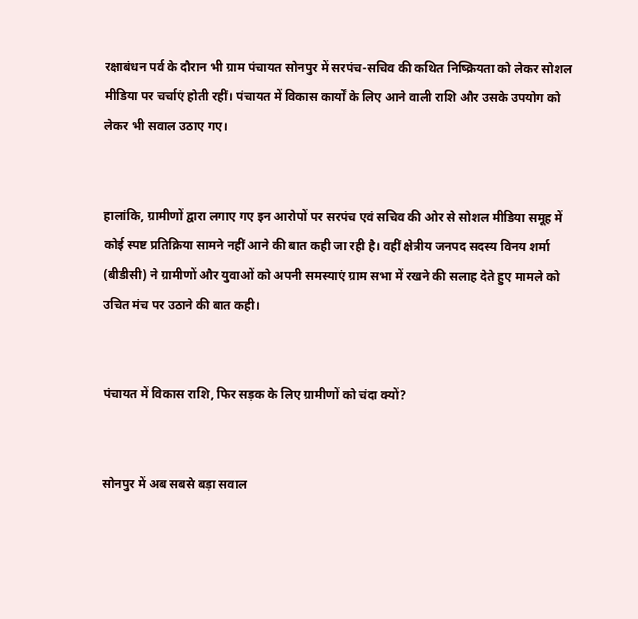रक्षाबंधन पर्व के दौरान भी ग्राम पंचायत सोनपुर में सरपंच-सचिव की कथित निष्क्रियता को लेकर सोशल मीडिया पर चर्चाएं होती रहीं। पंचायत में विकास कार्यों के लिए आने वाली राशि और उसके उपयोग को लेकर भी सवाल उठाए गए।


हालांकि, ग्रामीणों द्वारा लगाए गए इन आरोपों पर सरपंच एवं सचिव की ओर से सोशल मीडिया समूह में कोई स्पष्ट प्रतिक्रिया सामने नहीं आने की बात कही जा रही है। वहीं क्षेत्रीय जनपद सदस्य विनय शर्मा (बीडीसी) ने ग्रामीणों और युवाओं को अपनी समस्याएं ग्राम सभा में रखने की सलाह देते हुए मामले को उचित मंच पर उठाने की बात कही।


पंचायत में विकास राशि, फिर सड़क के लिए ग्रामीणों को चंदा क्यों?


सोनपुर में अब सबसे बड़ा सवाल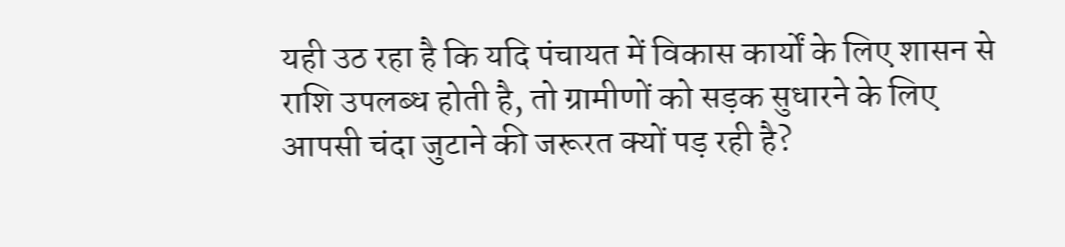यही उठ रहा है कि यदि पंचायत में विकास कार्यों के लिए शासन से राशि उपलब्ध होती है, तो ग्रामीणों को सड़क सुधारने के लिए आपसी चंदा जुटाने की जरूरत क्यों पड़ रही है?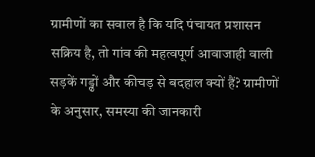ग्रामीणों का सवाल है कि यदि पंचायत प्रशासन सक्रिय है, तो गांव की महत्वपूर्ण आवाजाही वाली सड़कें गड्ढों और कीचड़ से बदहाल क्यों हैं? ग्रामीणों के अनुसार, समस्या की जानकारी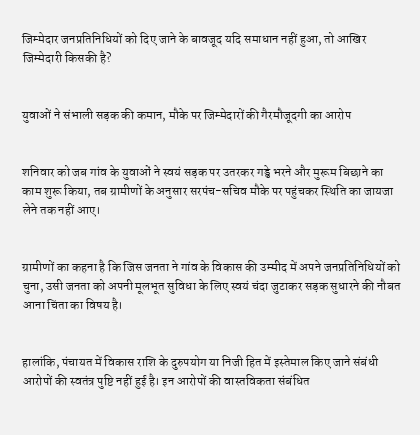जिम्मेदार जनप्रतिनिधियों को दिए जाने के बावजूद यदि समाधान नहीं हुआ, तो आखिर जिम्मेदारी किसकी है?


युवाओं ने संभाली सड़क की कमान, मौके पर जिम्मेदारों की गैरमौजूदगी का आरोप


शनिवार को जब गांव के युवाओं ने स्वयं सड़क पर उतरकर गड्ढे भरने और मुरूम बिछाने का काम शुरू किया, तब ग्रामीणों के अनुसार सरपंच-सचिव मौके पर पहुंचकर स्थिति का जायजा लेने तक नहीं आए।


ग्रामीणों का कहना है कि जिस जनता ने गांव के विकास की उम्मीद में अपने जनप्रतिनिधियों को चुना, उसी जनता को अपनी मूलभूत सुविधा के लिए स्वयं चंदा जुटाकर सड़क सुधारने की नौबत आना चिंता का विषय है।


हालांकि, पंचायत में विकास राशि के दुरुपयोग या निजी हित में इस्तेमाल किए जाने संबंधी आरोपों की स्वतंत्र पुष्टि नहीं हुई है। इन आरोपों की वास्तविकता संबंधित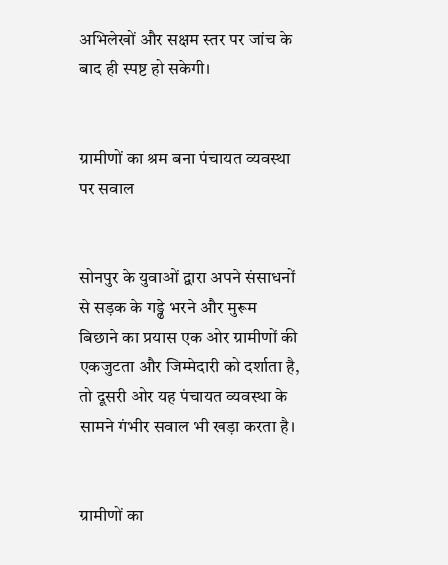अभिलेखों और सक्षम स्तर पर जांच के बाद ही स्पष्ट हो सकेगी।


ग्रामीणों का श्रम बना पंचायत व्यवस्था पर सवाल


सोनपुर के युवाओं द्वारा अपने संसाधनों से सड़क के गड्ढे भरने और मुरूम बिछाने का प्रयास एक ओर ग्रामीणों की एकजुटता और जिम्मेदारी को दर्शाता है, तो दूसरी ओर यह पंचायत व्यवस्था के सामने गंभीर सवाल भी खड़ा करता है।


ग्रामीणों का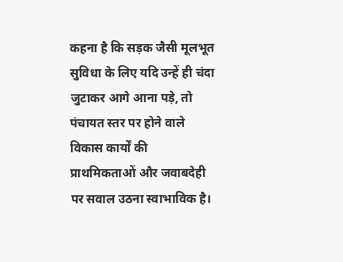कहना है कि सड़क जैसी मूलभूत सुविधा के लिए यदि उन्हें ही चंदा जुटाकर आगे आना पड़े, तो पंचायत स्तर पर होने वाले विकास कार्यों की प्राथमिकताओं और जवाबदेही पर सवाल उठना स्वाभाविक है।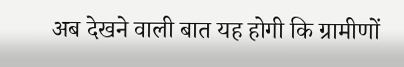अब देखने वाली बात यह होगी कि ग्रामीणों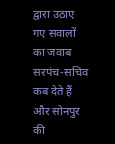द्वारा उठाए गए सवालों का जवाब सरपंच-सचिव कब देते हैं और सोनपुर की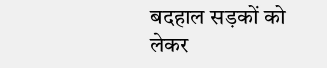बदहाल सड़कों को लेकर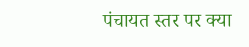पंचायत स्तर पर क्या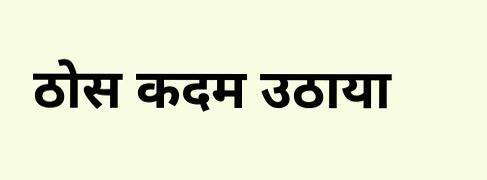ठोस कदम उठाया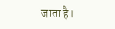जाता है।